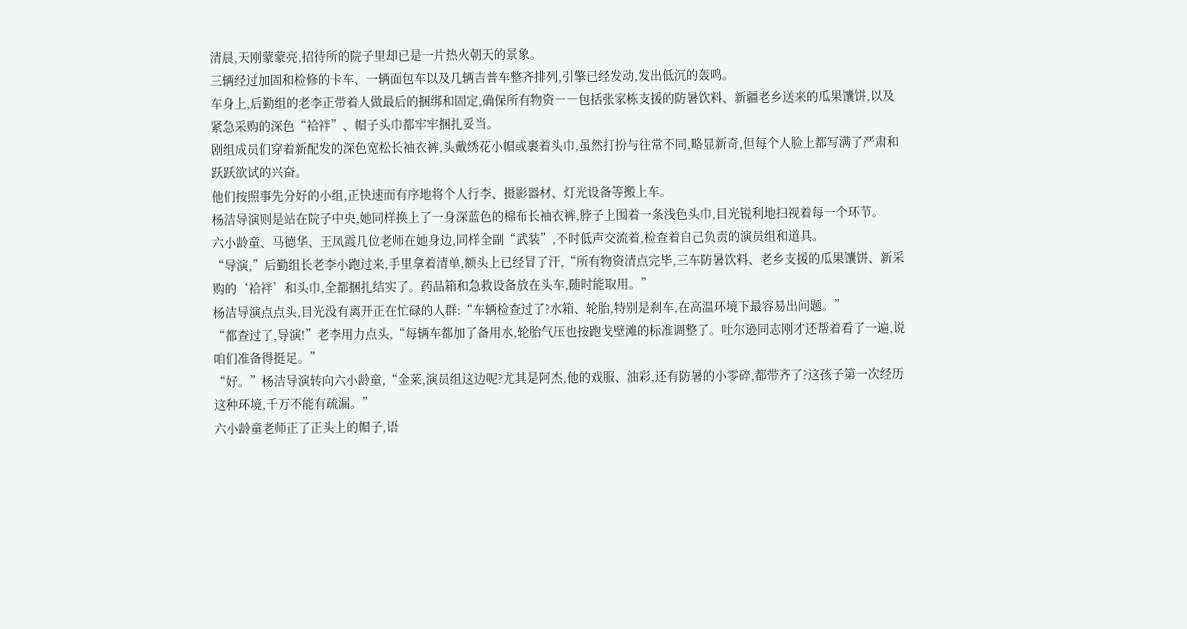清晨,天刚蒙蒙亮,招待所的院子里却已是一片热火朝天的景象。
三辆经过加固和检修的卡车、一辆面包车以及几辆吉普车整齐排列,引擎已经发动,发出低沉的轰鸣。
车身上,后勤组的老李正带着人做最后的捆绑和固定,确保所有物资――包括张家栋支援的防暑饮料、新疆老乡送来的瓜果馕饼,以及紧急采购的深色“袷袢”、帽子头巾都牢牢捆扎妥当。
剧组成员们穿着新配发的深色宽松长袖衣裤,头戴绣花小帽或裹着头巾,虽然打扮与往常不同,略显新奇,但每个人脸上都写满了严肃和跃跃欲试的兴奋。
他们按照事先分好的小组,正快速而有序地将个人行李、摄影器材、灯光设备等搬上车。
杨洁导演则是站在院子中央,她同样换上了一身深蓝色的棉布长袖衣裤,脖子上围着一条浅色头巾,目光锐利地扫视着每一个环节。
六小龄童、马德华、王凤霞几位老师在她身边,同样全副“武装”,不时低声交流着,检查着自己负责的演员组和道具。
“导演,”后勤组长老李小跑过来,手里拿着清单,额头上已经冒了汗,“所有物资清点完毕,三车防暑饮料、老乡支援的瓜果馕饼、新采购的‘袷袢’和头巾,全都捆扎结实了。药品箱和急救设备放在头车,随时能取用。”
杨洁导演点点头,目光没有离开正在忙碌的人群:“车辆检查过了?水箱、轮胎,特别是刹车,在高温环境下最容易出问题。”
“都查过了,导演!”老李用力点头,“每辆车都加了备用水,轮胎气压也按跑戈壁滩的标准调整了。吐尔逊同志刚才还帮着看了一遍,说咱们准备得挺足。”
“好。”杨洁导演转向六小龄童,“金莱,演员组这边呢?尤其是阿杰,他的戏服、油彩,还有防暑的小零碎,都带齐了?这孩子第一次经历这种环境,千万不能有疏漏。”
六小龄童老师正了正头上的帽子,语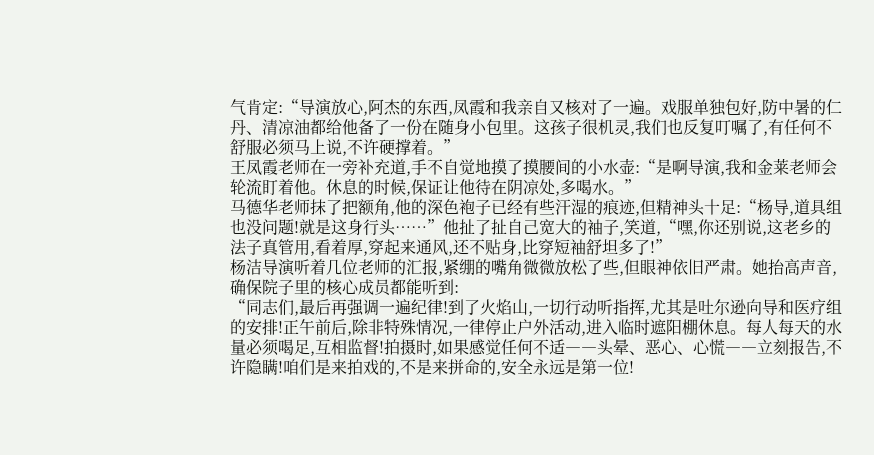气肯定:“导演放心,阿杰的东西,凤霞和我亲自又核对了一遍。戏服单独包好,防中暑的仁丹、清凉油都给他备了一份在随身小包里。这孩子很机灵,我们也反复叮嘱了,有任何不舒服必须马上说,不许硬撑着。”
王凤霞老师在一旁补充道,手不自觉地摸了摸腰间的小水壶:“是啊导演,我和金莱老师会轮流盯着他。休息的时候,保证让他待在阴凉处,多喝水。”
马德华老师抹了把额角,他的深色袍子已经有些汗湿的痕迹,但精神头十足:“杨导,道具组也没问题!就是这身行头……”他扯了扯自己宽大的袖子,笑道,“嘿,你还别说,这老乡的法子真管用,看着厚,穿起来通风,还不贴身,比穿短袖舒坦多了!”
杨洁导演听着几位老师的汇报,紧绷的嘴角微微放松了些,但眼神依旧严肃。她抬高声音,确保院子里的核心成员都能听到:
“同志们,最后再强调一遍纪律!到了火焰山,一切行动听指挥,尤其是吐尔逊向导和医疗组的安排!正午前后,除非特殊情况,一律停止户外活动,进入临时遮阳棚休息。每人每天的水量必须喝足,互相监督!拍摄时,如果感觉任何不适――头晕、恶心、心慌――立刻报告,不许隐瞒!咱们是来拍戏的,不是来拼命的,安全永远是第一位!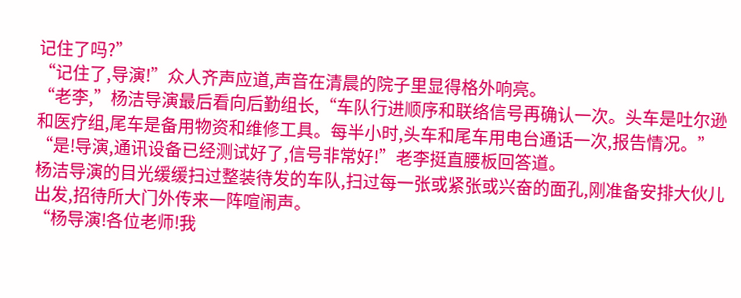记住了吗?”
“记住了,导演!”众人齐声应道,声音在清晨的院子里显得格外响亮。
“老李,”杨洁导演最后看向后勤组长,“车队行进顺序和联络信号再确认一次。头车是吐尔逊和医疗组,尾车是备用物资和维修工具。每半小时,头车和尾车用电台通话一次,报告情况。”
“是!导演,通讯设备已经测试好了,信号非常好!”老李挺直腰板回答道。
杨洁导演的目光缓缓扫过整装待发的车队,扫过每一张或紧张或兴奋的面孔,刚准备安排大伙儿出发,招待所大门外传来一阵喧闹声。
“杨导演!各位老师!我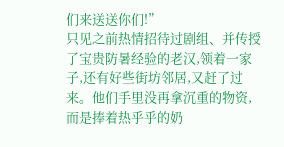们来送送你们!”
只见之前热情招待过剧组、并传授了宝贵防暑经验的老汉,领着一家子,还有好些街坊邻居,又赶了过来。他们手里没再拿沉重的物资,而是捧着热乎乎的奶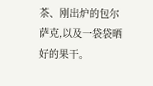茶、刚出炉的包尔萨克,以及一袋袋晒好的果干。